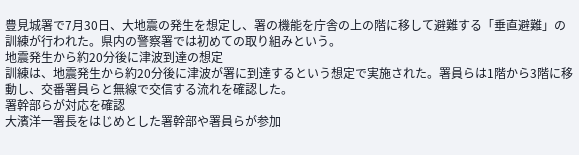豊見城署で7月30日、大地震の発生を想定し、署の機能を庁舎の上の階に移して避難する「垂直避難」の訓練が行われた。県内の警察署では初めての取り組みという。
地震発生から約20分後に津波到達の想定
訓練は、地震発生から約20分後に津波が署に到達するという想定で実施された。署員らは1階から3階に移動し、交番署員らと無線で交信する流れを確認した。
署幹部らが対応を確認
大濱洋一署長をはじめとした署幹部や署員らが参加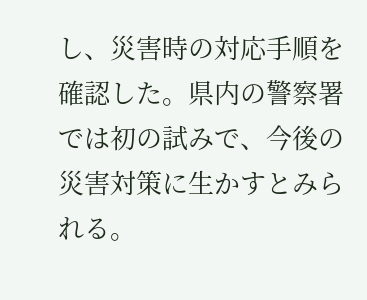し、災害時の対応手順を確認した。県内の警察署では初の試みで、今後の災害対策に生かすとみられる。